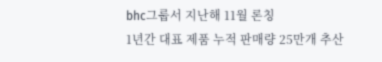bhc그룹서 지난해 11월 론칭
1년간 대표 제품 누적 판매량 25만개 추산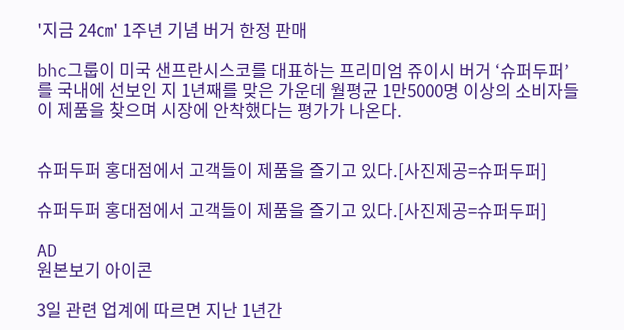'지금 24㎝' 1주년 기념 버거 한정 판매

bhc그룹이 미국 샌프란시스코를 대표하는 프리미엄 쥬이시 버거 ‘슈퍼두퍼’를 국내에 선보인 지 1년째를 맞은 가운데 월평균 1만5000명 이상의 소비자들이 제품을 찾으며 시장에 안착했다는 평가가 나온다.


슈퍼두퍼 홍대점에서 고객들이 제품을 즐기고 있다.[사진제공=슈퍼두퍼]

슈퍼두퍼 홍대점에서 고객들이 제품을 즐기고 있다.[사진제공=슈퍼두퍼]

AD
원본보기 아이콘

3일 관련 업계에 따르면 지난 1년간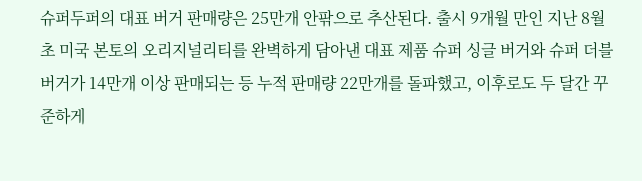슈퍼두퍼의 대표 버거 판매량은 25만개 안팎으로 추산된다. 출시 9개월 만인 지난 8월 초 미국 본토의 오리지널리티를 완벽하게 담아낸 대표 제품 슈퍼 싱글 버거와 슈퍼 더블 버거가 14만개 이상 판매되는 등 누적 판매량 22만개를 돌파했고, 이후로도 두 달간 꾸준하게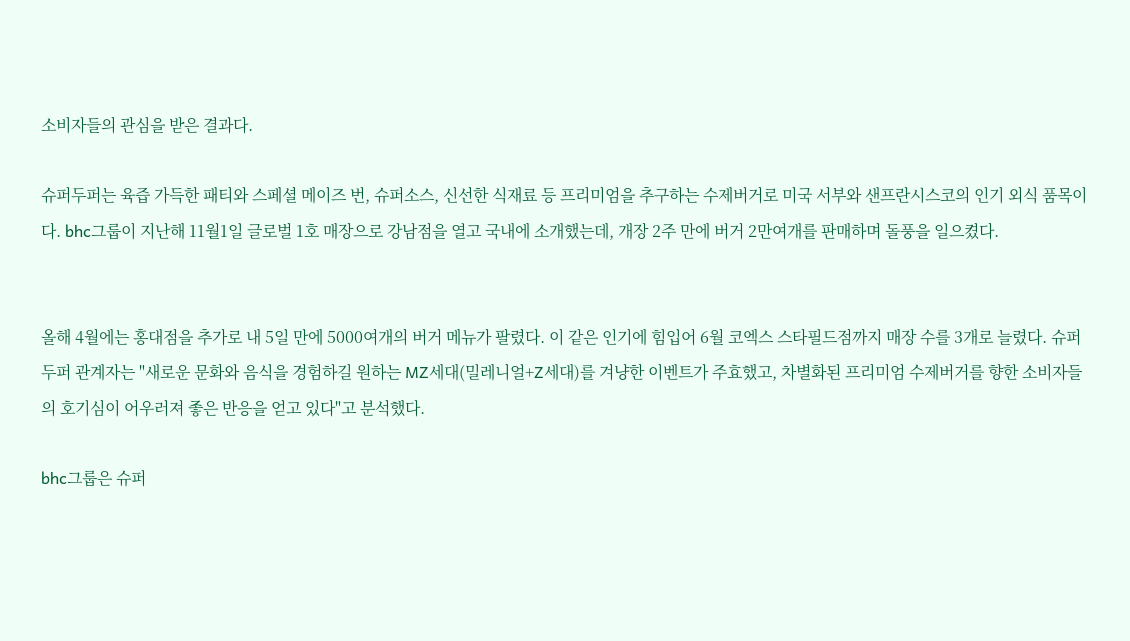소비자들의 관심을 받은 결과다.

슈퍼두퍼는 육즙 가득한 패티와 스페셜 메이즈 번, 슈퍼소스, 신선한 식재료 등 프리미엄을 추구하는 수제버거로 미국 서부와 샌프란시스코의 인기 외식 품목이다. bhc그룹이 지난해 11월1일 글로벌 1호 매장으로 강남점을 열고 국내에 소개했는데, 개장 2주 만에 버거 2만여개를 판매하며 돌풍을 일으켰다.


올해 4월에는 홍대점을 추가로 내 5일 만에 5000여개의 버거 메뉴가 팔렸다. 이 같은 인기에 힘입어 6월 코엑스 스타필드점까지 매장 수를 3개로 늘렸다. 슈퍼두퍼 관계자는 "새로운 문화와 음식을 경험하길 원하는 MZ세대(밀레니얼+Z세대)를 겨냥한 이벤트가 주효했고, 차별화된 프리미엄 수제버거를 향한 소비자들의 호기심이 어우러져 좋은 반응을 얻고 있다"고 분석했다.

bhc그룹은 슈퍼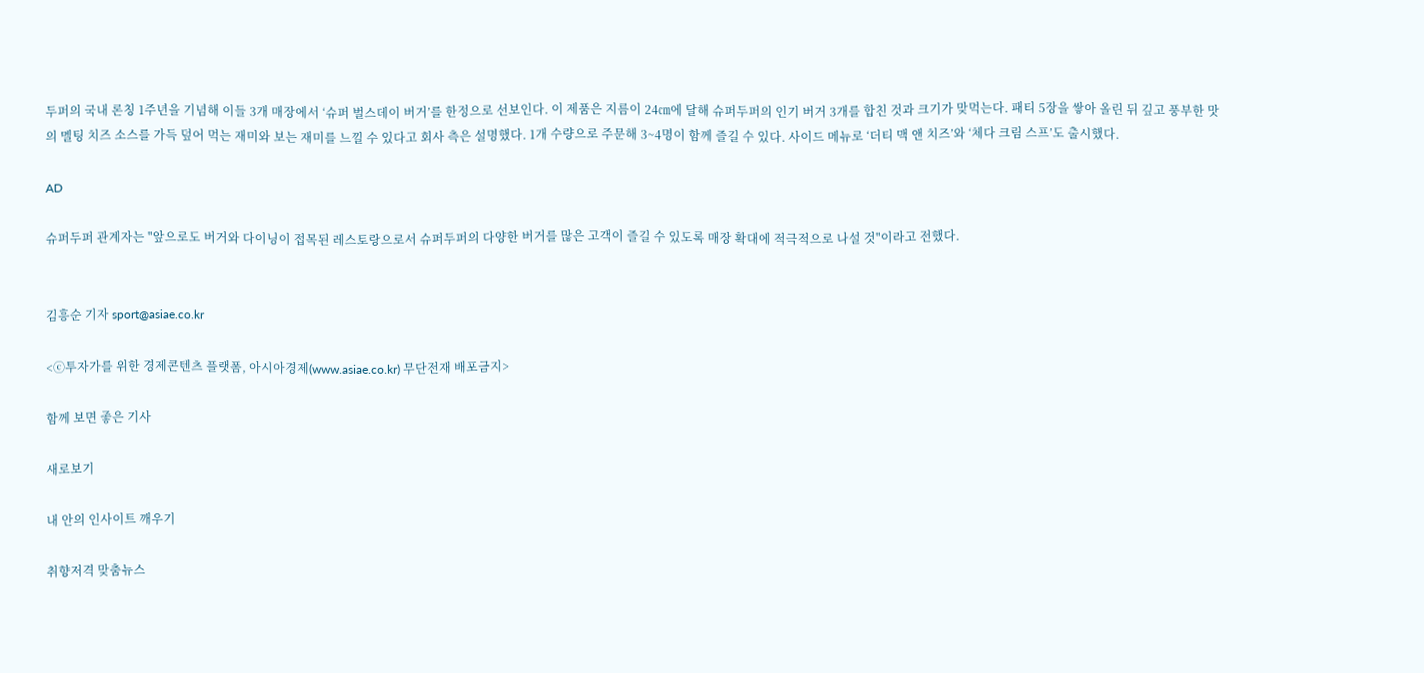두퍼의 국내 론칭 1주년을 기념해 이들 3개 매장에서 ‘슈퍼 벌스데이 버거’를 한정으로 선보인다. 이 제품은 지름이 24㎝에 달해 슈퍼두퍼의 인기 버거 3개를 합친 것과 크기가 맞먹는다. 패티 5장을 쌓아 올린 뒤 깊고 풍부한 맛의 멜팅 치즈 소스를 가득 덮어 먹는 재미와 보는 재미를 느낄 수 있다고 회사 측은 설명했다. 1개 수량으로 주문해 3~4명이 함께 즐길 수 있다. 사이드 메뉴로 ‘더티 맥 앤 치즈’와 ‘체다 크림 스프’도 출시했다.

AD

슈퍼두퍼 관계자는 "앞으로도 버거와 다이닝이 접목된 레스토랑으로서 슈퍼두퍼의 다양한 버거를 많은 고객이 즐길 수 있도록 매장 확대에 적극적으로 나설 것"이라고 전했다.


김흥순 기자 sport@asiae.co.kr

<ⓒ투자가를 위한 경제콘텐츠 플랫폼, 아시아경제(www.asiae.co.kr) 무단전재 배포금지>

함께 보면 좋은 기사

새로보기

내 안의 인사이트 깨우기

취향저격 맞춤뉴스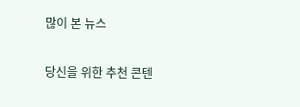많이 본 뉴스

당신을 위한 추천 콘텐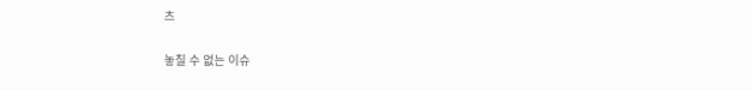츠

놓칠 수 없는 이슈